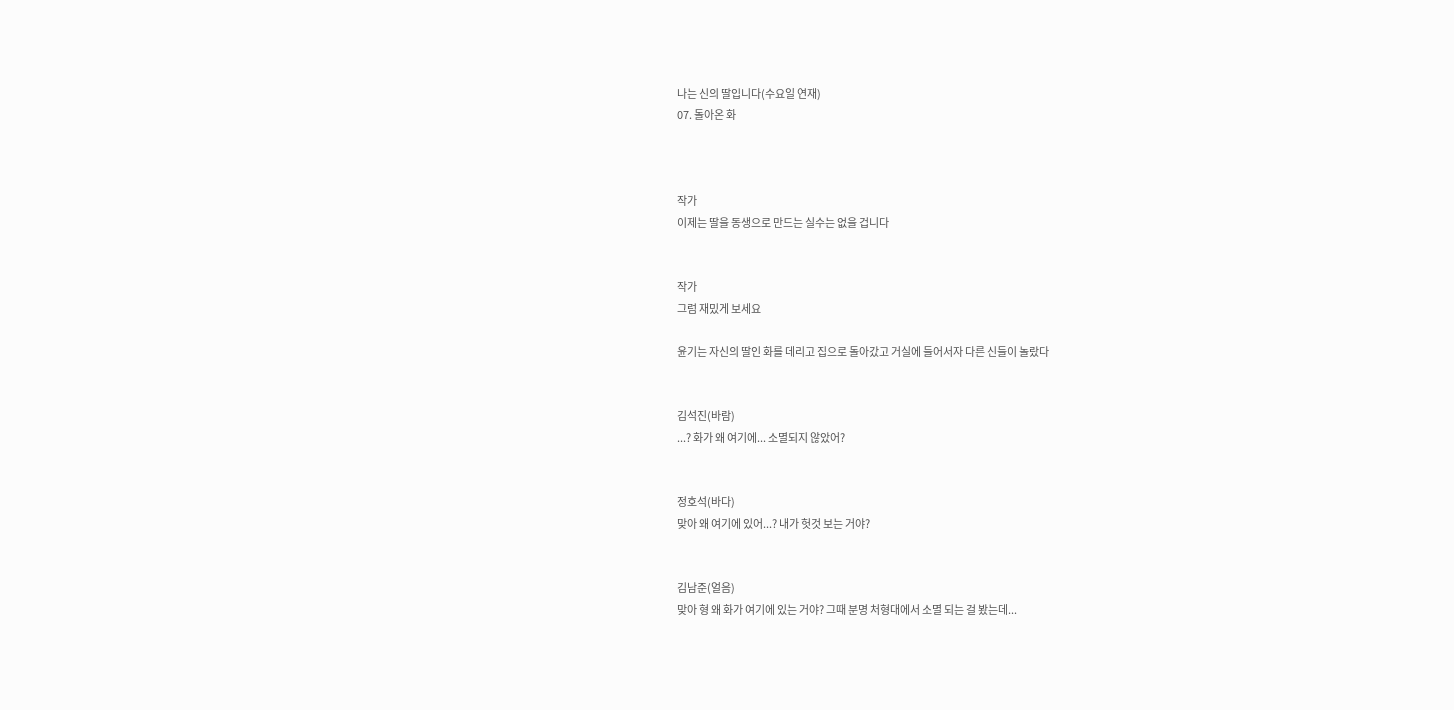나는 신의 딸입니다(수요일 연재)
07. 돌아온 화



작가
이제는 딸을 동생으로 만드는 실수는 없을 겁니다


작가
그럼 재밌게 보세요

윤기는 자신의 딸인 화를 데리고 집으로 돌아갔고 거실에 들어서자 다른 신들이 놀랐다


김석진(바람)
...? 화가 왜 여기에... 소멸되지 않았어?


정호석(바다)
맞아 왜 여기에 있어...? 내가 헛것 보는 거야?


김남준(얼음)
맞아 형 왜 화가 여기에 있는 거야? 그때 분명 처형대에서 소멸 되는 걸 봤는데...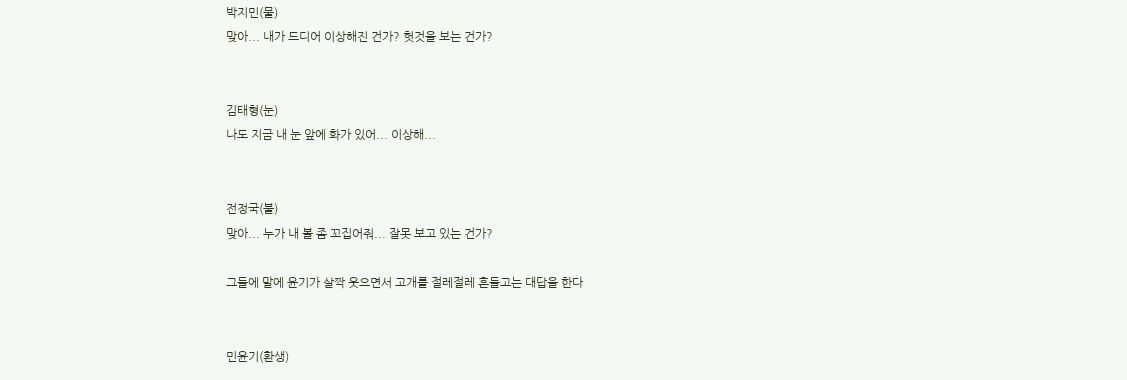박지민(물)
맞아... 내가 드디어 이상해진 건가? 헛것을 보는 건가?


김태형(눈)
나도 지금 내 눈 앞에 화가 있어... 이상해...


전정국(불)
맞아... 누가 내 볼 좀 꼬집어줘... 잘못 보고 있는 건가?

그들에 말에 윤기가 살짝 웃으면서 고개를 절레절레 흔들고는 대답을 한다


민윤기(환생)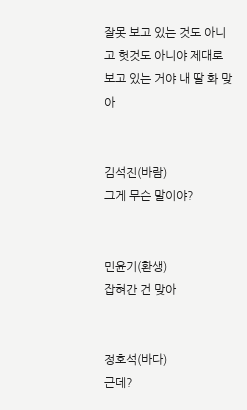잘못 보고 있는 것도 아니고 헛것도 아니야 제대로 보고 있는 거야 내 딸 화 맞아


김석진(바람)
그게 무슨 말이야?


민윤기(환생)
잡혀간 건 맞아


정호석(바다)
근데?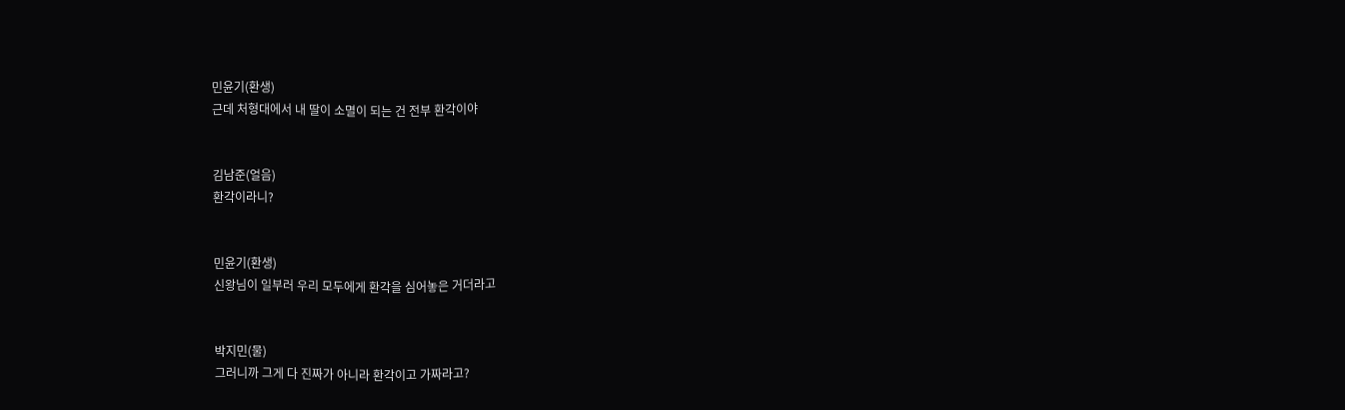민윤기(환생)
근데 처형대에서 내 딸이 소멸이 되는 건 전부 환각이야


김남준(얼음)
환각이라니?


민윤기(환생)
신왕님이 일부러 우리 모두에게 환각을 심어놓은 거더라고


박지민(물)
그러니까 그게 다 진짜가 아니라 환각이고 가짜라고?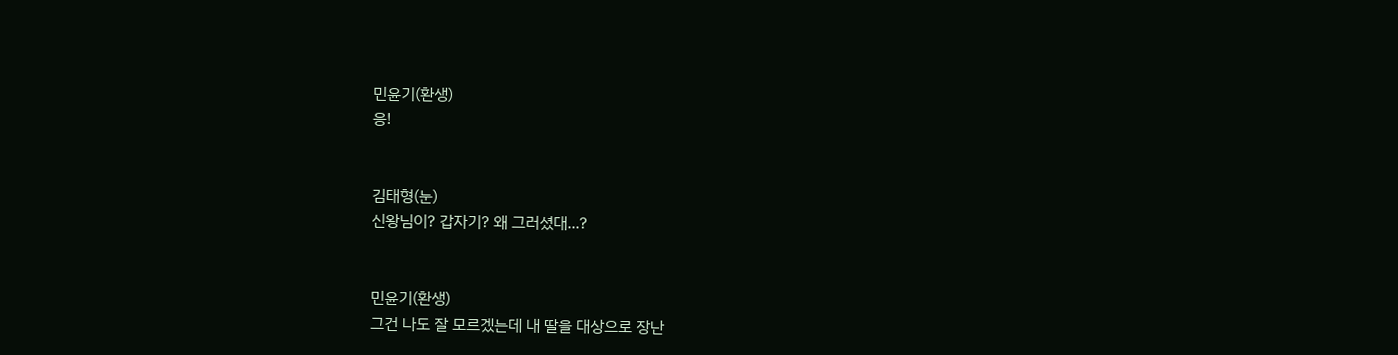민윤기(환생)
응!


김태형(눈)
신왕님이? 갑자기? 왜 그러셨대...?


민윤기(환생)
그건 나도 잘 모르겠는데 내 딸을 대상으로 장난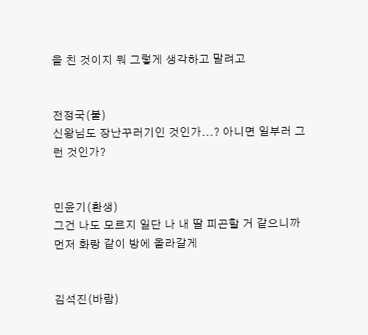을 친 것이지 뭐 그렇게 생각하고 말려고


전정국(불)
신왕님도 장난꾸러기인 것인가...? 아니면 일부러 그런 것인가?


민윤기(환생)
그건 나도 모르지 일단 나 내 딸 피곤할 거 같으니까 먼저 화랑 같이 방에 올라갈게


김석진(바람)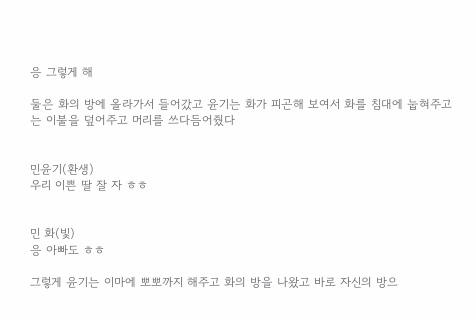응 그렇게 해

둘은 화의 방에 올라가서 들어갔고 윤기는 화가 피곤해 보여서 화를 침대에 눕혀주고는 이불을 덮어주고 머리를 쓰다듬어줬다


민윤기(환생)
우리 이쁜 딸 잘 자 ㅎㅎ


민 화(빛)
응 아빠도 ㅎㅎ

그렇게 윤기는 이마에 뽀뽀까지 해주고 화의 방을 나왔고 바로 자신의 방으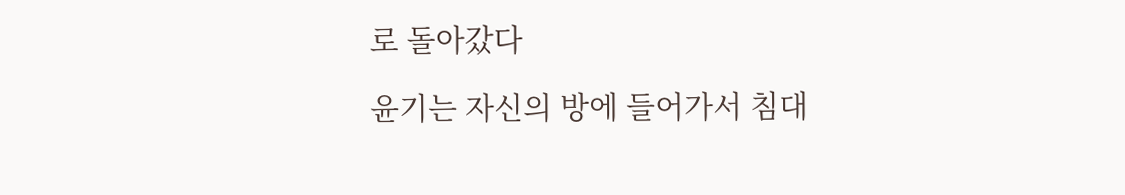로 돌아갔다

윤기는 자신의 방에 들어가서 침대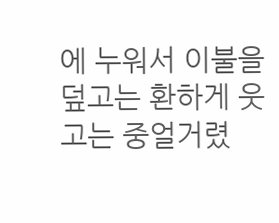에 누워서 이불을 덮고는 환하게 웃고는 중얼거렸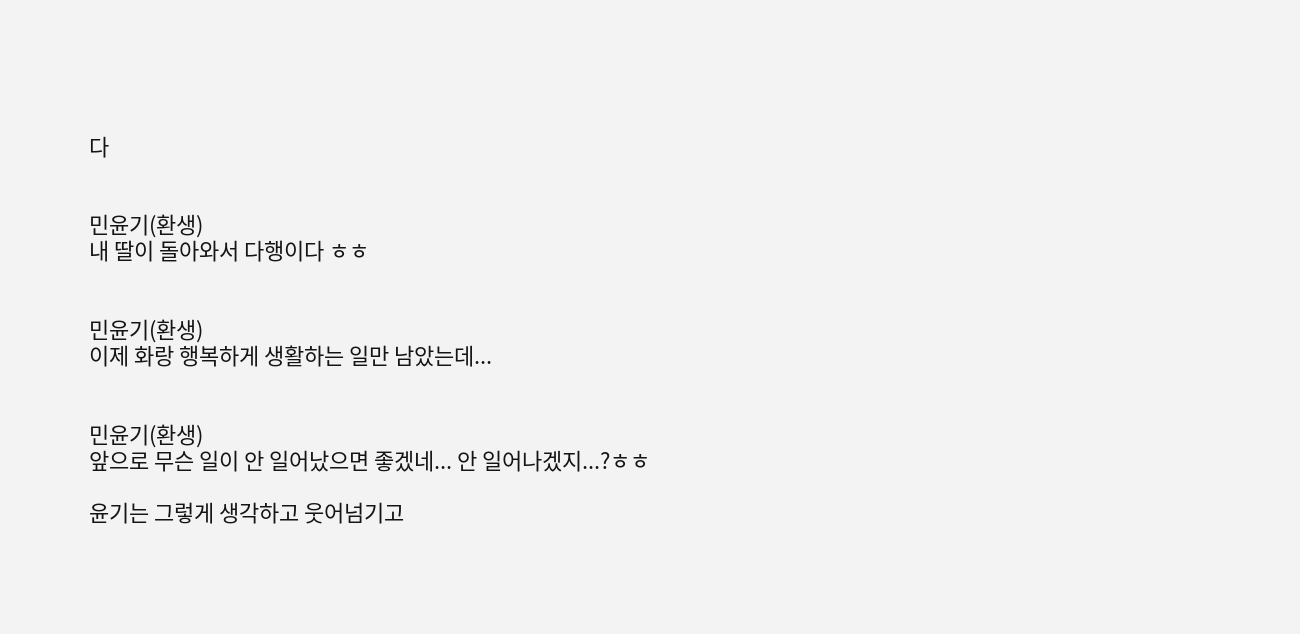다


민윤기(환생)
내 딸이 돌아와서 다행이다 ㅎㅎ


민윤기(환생)
이제 화랑 행복하게 생활하는 일만 남았는데...


민윤기(환생)
앞으로 무슨 일이 안 일어났으면 좋겠네... 안 일어나겠지...?ㅎㅎ

윤기는 그렇게 생각하고 웃어넘기고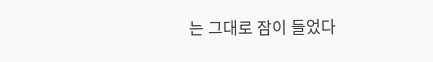는 그대로 잠이 들었다